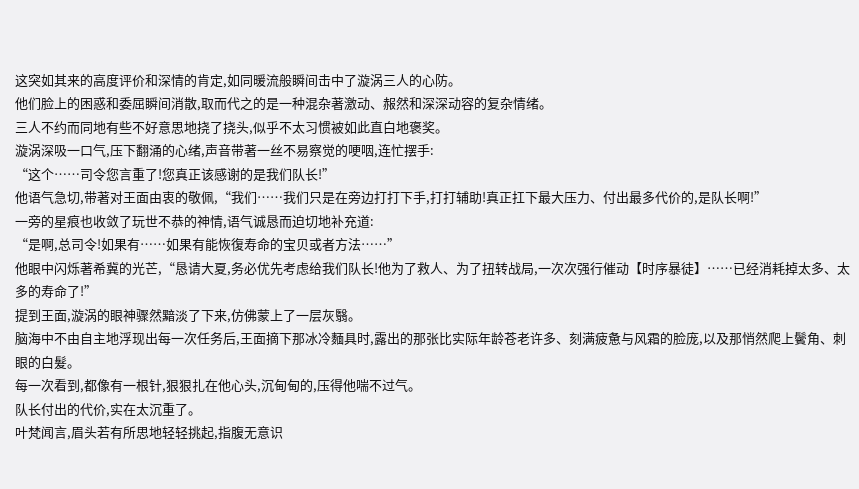这突如其来的高度评价和深情的肯定,如同暖流般瞬间击中了漩涡三人的心防。
他们脸上的困惑和委屈瞬间消散,取而代之的是一种混杂著激动、赧然和深深动容的复杂情绪。
三人不约而同地有些不好意思地挠了挠头,似乎不太习惯被如此直白地褒奖。
漩涡深吸一口气,压下翻涌的心绪,声音带著一丝不易察觉的哽咽,连忙摆手:
“这个……司令您言重了!您真正该感谢的是我们队长!”
他语气急切,带著对王面由衷的敬佩,“我们……我们只是在旁边打打下手,打打辅助!真正扛下最大压力、付出最多代价的,是队长啊!”
一旁的星痕也收敛了玩世不恭的神情,语气诚恳而迫切地补充道:
“是啊,总司令!如果有……如果有能恢復寿命的宝贝或者方法……”
他眼中闪烁著希冀的光芒,“恳请大夏,务必优先考虑给我们队长!他为了救人、为了扭转战局,一次次强行催动【时序暴徒】……已经消耗掉太多、太多的寿命了!”
提到王面,漩涡的眼神骤然黯淡了下来,仿佛蒙上了一层灰翳。
脑海中不由自主地浮现出每一次任务后,王面摘下那冰冷麵具时,露出的那张比实际年龄苍老许多、刻满疲惫与风霜的脸庞,以及那悄然爬上鬢角、刺眼的白髮。
每一次看到,都像有一根针,狠狠扎在他心头,沉甸甸的,压得他喘不过气。
队长付出的代价,实在太沉重了。
叶梵闻言,眉头若有所思地轻轻挑起,指腹无意识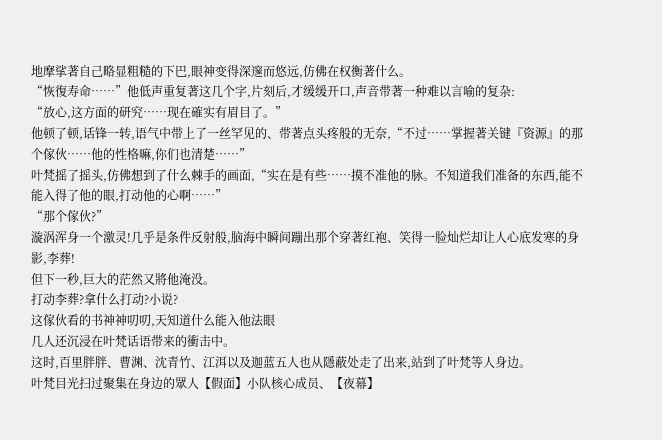地摩挲著自己略显粗糙的下巴,眼神变得深邃而悠远,仿佛在权衡著什么。
“恢復寿命……”他低声重复著这几个字,片刻后,才缓缓开口,声音带著一种难以言喻的复杂:
“放心,这方面的研究……现在確实有眉目了。”
他顿了顿,话锋一转,语气中带上了一丝罕见的、带著点头疼般的无奈,“不过……掌握著关键『资源』的那个傢伙……他的性格嘛,你们也清楚……”
叶梵摇了摇头,仿佛想到了什么棘手的画面,“实在是有些……摸不准他的脉。不知道我们准备的东西,能不能入得了他的眼,打动他的心啊……”
“那个傢伙?”
漩涡浑身一个激灵!几乎是条件反射般,脑海中瞬间蹦出那个穿著红袍、笑得一脸灿烂却让人心底发寒的身影,李葬!
但下一秒,巨大的茫然又將他淹没。
打动李葬?拿什么打动?小说?
这傢伙看的书神神叨叨,天知道什么能入他法眼
几人还沉浸在叶梵话语带来的衝击中。
这时,百里胖胖、曹渊、沈青竹、江洱以及迦蓝五人也从隱蔽处走了出来,站到了叶梵等人身边。
叶梵目光扫过聚集在身边的眾人【假面】小队核心成员、【夜幕】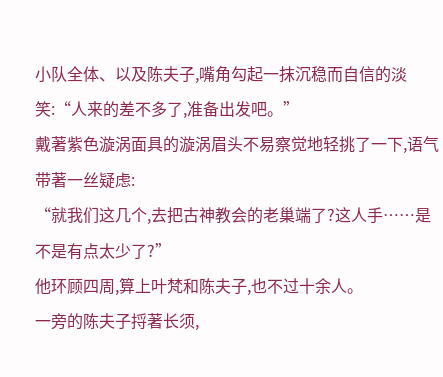小队全体、以及陈夫子,嘴角勾起一抹沉稳而自信的淡笑:“人来的差不多了,准备出发吧。”
戴著紫色漩涡面具的漩涡眉头不易察觉地轻挑了一下,语气带著一丝疑虑:
“就我们这几个,去把古神教会的老巢端了?这人手……是不是有点太少了?”
他环顾四周,算上叶梵和陈夫子,也不过十余人。
一旁的陈夫子捋著长须,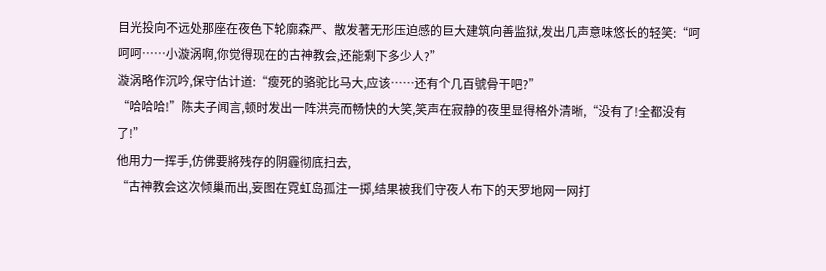目光投向不远处那座在夜色下轮廓森严、散发著无形压迫感的巨大建筑向善监狱,发出几声意味悠长的轻笑:“呵呵呵……小漩涡啊,你觉得现在的古神教会,还能剩下多少人?”
漩涡略作沉吟,保守估计道:“瘦死的骆驼比马大,应该……还有个几百號骨干吧?”
“哈哈哈!”陈夫子闻言,顿时发出一阵洪亮而畅快的大笑,笑声在寂静的夜里显得格外清晰,“没有了!全都没有了!”
他用力一挥手,仿佛要將残存的阴霾彻底扫去,
“古神教会这次倾巢而出,妄图在霓虹岛孤注一掷,结果被我们守夜人布下的天罗地网一网打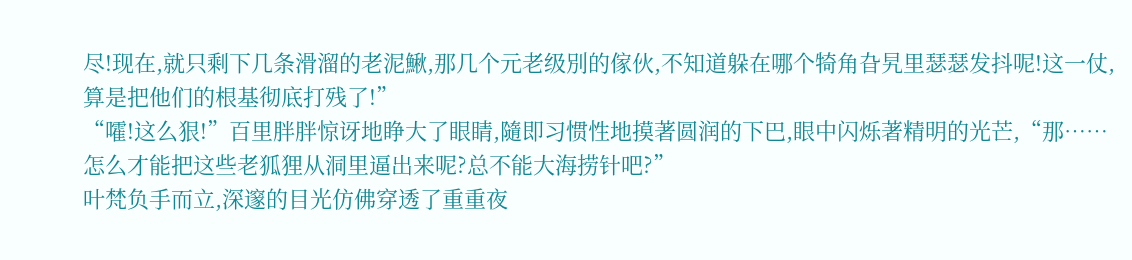尽!现在,就只剩下几条滑溜的老泥鰍,那几个元老级別的傢伙,不知道躲在哪个犄角旮旯里瑟瑟发抖呢!这一仗,算是把他们的根基彻底打残了!”
“嚯!这么狠!”百里胖胖惊讶地睁大了眼睛,隨即习惯性地摸著圆润的下巴,眼中闪烁著精明的光芒,“那……怎么才能把这些老狐狸从洞里逼出来呢?总不能大海捞针吧?”
叶梵负手而立,深邃的目光仿佛穿透了重重夜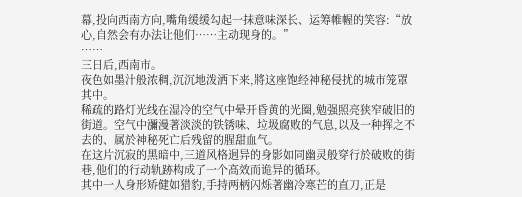幕,投向西南方向,嘴角缓缓勾起一抹意味深长、运筹帷幄的笑容:“放心,自然会有办法让他们……主动现身的。”
……
三日后,西南市。
夜色如墨汁般浓稠,沉沉地泼洒下来,將这座饱经神秘侵扰的城市笼罩其中。
稀疏的路灯光线在湿冷的空气中晕开昏黄的光圈,勉强照亮狭窄破旧的街道。空气中瀰漫著淡淡的铁锈味、垃圾腐败的气息,以及一种挥之不去的、属於神秘死亡后残留的腥甜血气。
在这片沉寂的黑暗中,三道风格迥异的身影如同幽灵般穿行於破败的街巷,他们的行动轨跡构成了一个高效而诡异的循环。
其中一人身形矫健如猎豹,手持两柄闪烁著幽冷寒芒的直刀,正是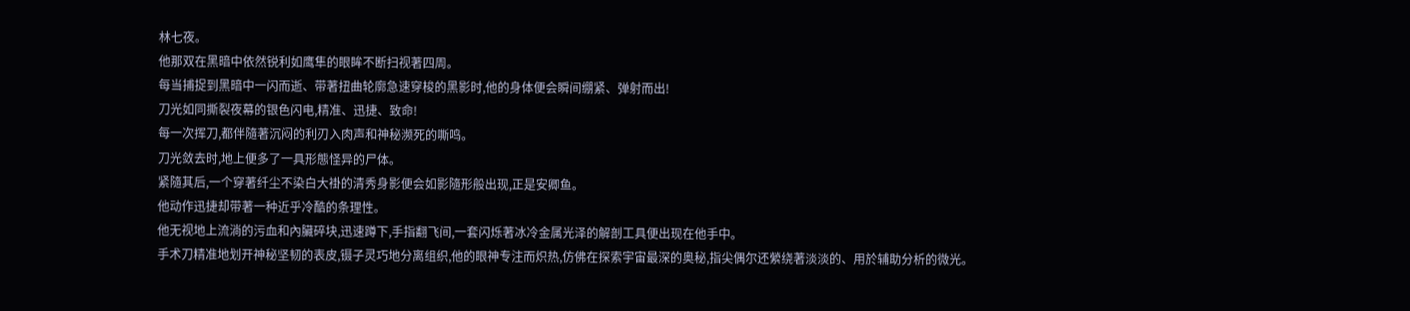林七夜。
他那双在黑暗中依然锐利如鹰隼的眼眸不断扫视著四周。
每当捕捉到黑暗中一闪而逝、带著扭曲轮廓急速穿梭的黑影时,他的身体便会瞬间绷紧、弹射而出!
刀光如同撕裂夜幕的银色闪电,精准、迅捷、致命!
每一次挥刀,都伴隨著沉闷的利刃入肉声和神秘濒死的嘶鸣。
刀光敛去时,地上便多了一具形態怪异的尸体。
紧隨其后,一个穿著纤尘不染白大褂的清秀身影便会如影隨形般出现,正是安卿鱼。
他动作迅捷却带著一种近乎冷酷的条理性。
他无视地上流淌的污血和內臟碎块,迅速蹲下,手指翻飞间,一套闪烁著冰冷金属光泽的解剖工具便出现在他手中。
手术刀精准地划开神秘坚韧的表皮,镊子灵巧地分离组织,他的眼神专注而炽热,仿佛在探索宇宙最深的奥秘,指尖偶尔还縈绕著淡淡的、用於辅助分析的微光。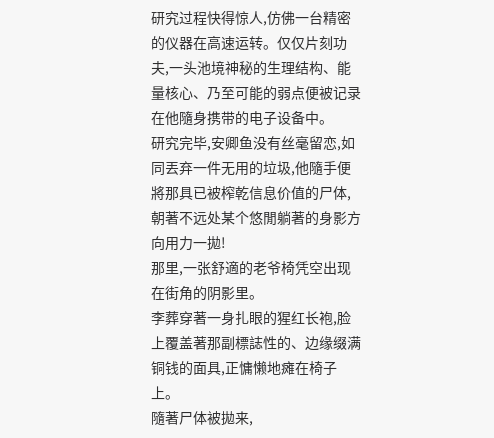研究过程快得惊人,仿佛一台精密的仪器在高速运转。仅仅片刻功夫,一头池境神秘的生理结构、能量核心、乃至可能的弱点便被记录在他隨身携带的电子设备中。
研究完毕,安卿鱼没有丝毫留恋,如同丟弃一件无用的垃圾,他隨手便將那具已被榨乾信息价值的尸体,朝著不远处某个悠閒躺著的身影方向用力一拋!
那里,一张舒適的老爷椅凭空出现在街角的阴影里。
李葬穿著一身扎眼的猩红长袍,脸上覆盖著那副標誌性的、边缘缀满铜钱的面具,正慵懒地瘫在椅子上。
隨著尸体被拋来,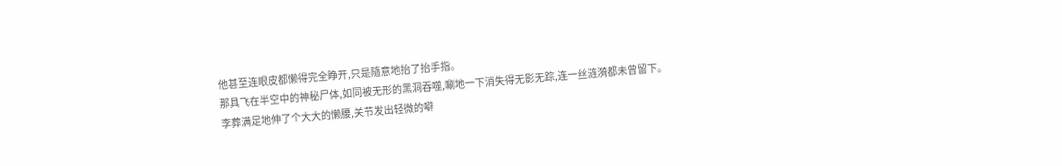他甚至连眼皮都懒得完全睁开,只是隨意地抬了抬手指。
那具飞在半空中的神秘尸体,如同被无形的黑洞吞噬,唰地一下消失得无影无踪,连一丝涟漪都未曾留下。
李葬满足地伸了个大大的懒腰,关节发出轻微的噼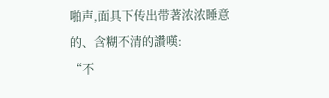啪声,面具下传出带著浓浓睡意的、含糊不清的讚嘆:
“不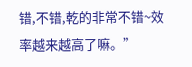错,不错,乾的非常不错~效率越来越高了嘛。”